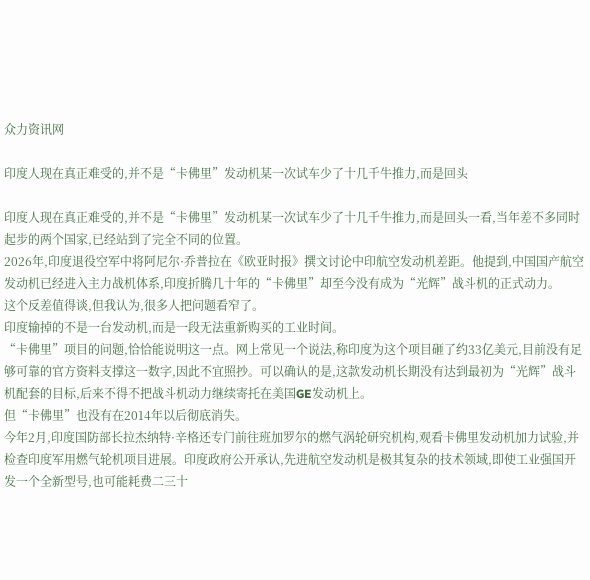众力资讯网

印度人现在真正难受的,并不是“卡佛里”发动机某一次试车少了十几千牛推力,而是回头

印度人现在真正难受的,并不是“卡佛里”发动机某一次试车少了十几千牛推力,而是回头一看,当年差不多同时起步的两个国家,已经站到了完全不同的位置。
2026年,印度退役空军中将阿尼尔·乔普拉在《欧亚时报》撰文讨论中印航空发动机差距。他提到,中国国产航空发动机已经进入主力战机体系,印度折腾几十年的“卡佛里”却至今没有成为“光辉”战斗机的正式动力。
这个反差值得谈,但我认为,很多人把问题看窄了。
印度输掉的不是一台发动机,而是一段无法重新购买的工业时间。
“卡佛里”项目的问题,恰恰能说明这一点。网上常见一个说法,称印度为这个项目砸了约33亿美元,目前没有足够可靠的官方资料支撑这一数字,因此不宜照抄。可以确认的是,这款发动机长期没有达到最初为“光辉”战斗机配套的目标,后来不得不把战斗机动力继续寄托在美国GE发动机上。
但“卡佛里”也没有在2014年以后彻底消失。
今年2月,印度国防部长拉杰纳特·辛格还专门前往班加罗尔的燃气涡轮研究机构,观看卡佛里发动机加力试验,并检查印度军用燃气轮机项目进展。印度政府公开承认,先进航空发动机是极其复杂的技术领域,即使工业强国开发一个全新型号,也可能耗费二三十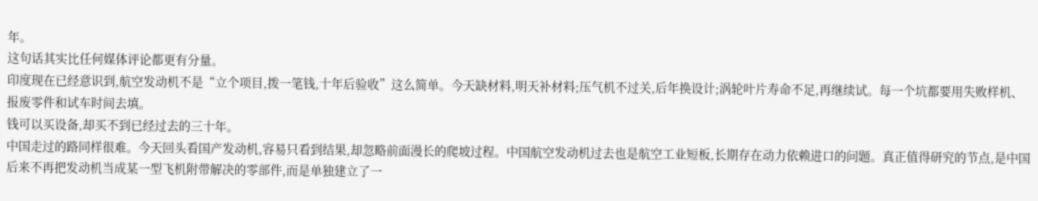年。
这句话其实比任何媒体评论都更有分量。
印度现在已经意识到,航空发动机不是“立个项目,拨一笔钱,十年后验收”这么简单。今天缺材料,明天补材料;压气机不过关,后年换设计;涡轮叶片寿命不足,再继续试。每一个坑都要用失败样机、报废零件和试车时间去填。
钱可以买设备,却买不到已经过去的三十年。
中国走过的路同样很难。今天回头看国产发动机,容易只看到结果,却忽略前面漫长的爬坡过程。中国航空发动机过去也是航空工业短板,长期存在动力依赖进口的问题。真正值得研究的节点,是中国后来不再把发动机当成某一型飞机附带解决的零部件,而是单独建立了一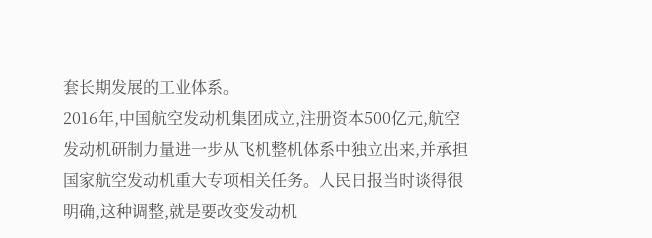套长期发展的工业体系。
2016年,中国航空发动机集团成立,注册资本500亿元,航空发动机研制力量进一步从飞机整机体系中独立出来,并承担国家航空发动机重大专项相关任务。人民日报当时谈得很明确,这种调整,就是要改变发动机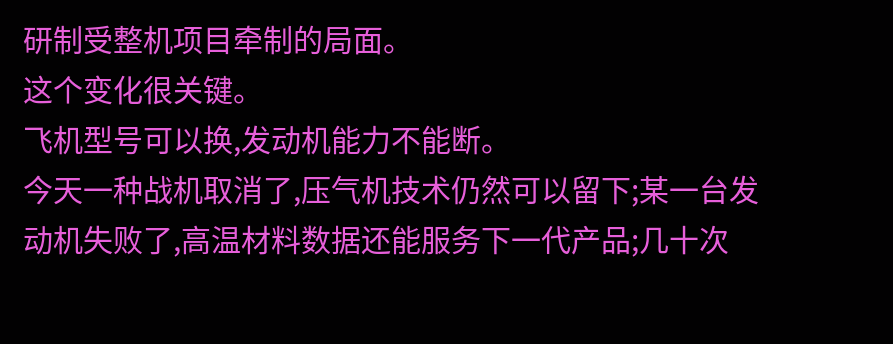研制受整机项目牵制的局面。
这个变化很关键。
飞机型号可以换,发动机能力不能断。
今天一种战机取消了,压气机技术仍然可以留下;某一台发动机失败了,高温材料数据还能服务下一代产品;几十次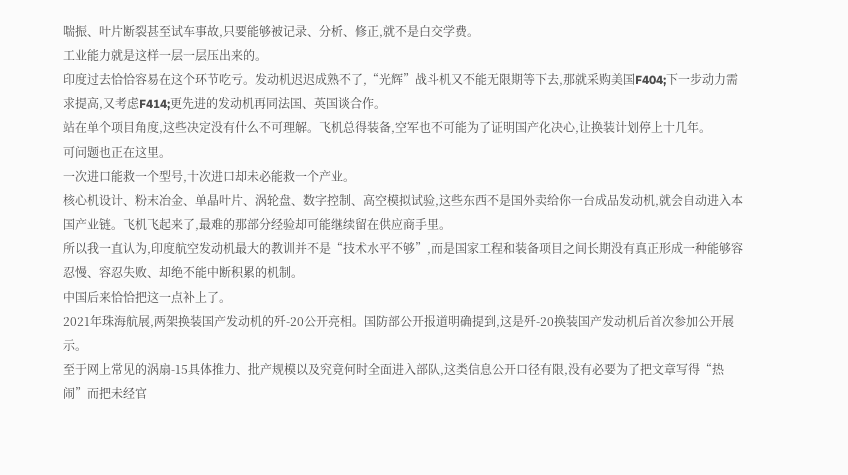喘振、叶片断裂甚至试车事故,只要能够被记录、分析、修正,就不是白交学费。
工业能力就是这样一层一层压出来的。
印度过去恰恰容易在这个环节吃亏。发动机迟迟成熟不了,“光辉”战斗机又不能无限期等下去,那就采购美国F404;下一步动力需求提高,又考虑F414;更先进的发动机再同法国、英国谈合作。
站在单个项目角度,这些决定没有什么不可理解。飞机总得装备,空军也不可能为了证明国产化决心,让换装计划停上十几年。
可问题也正在这里。
一次进口能救一个型号,十次进口却未必能救一个产业。
核心机设计、粉末冶金、单晶叶片、涡轮盘、数字控制、高空模拟试验,这些东西不是国外卖给你一台成品发动机,就会自动进入本国产业链。飞机飞起来了,最难的那部分经验却可能继续留在供应商手里。
所以我一直认为,印度航空发动机最大的教训并不是“技术水平不够”,而是国家工程和装备项目之间长期没有真正形成一种能够容忍慢、容忍失败、却绝不能中断积累的机制。
中国后来恰恰把这一点补上了。
2021年珠海航展,两架换装国产发动机的歼-20公开亮相。国防部公开报道明确提到,这是歼-20换装国产发动机后首次参加公开展示。
至于网上常见的涡扇-15具体推力、批产规模以及究竟何时全面进入部队,这类信息公开口径有限,没有必要为了把文章写得“热闹”而把未经官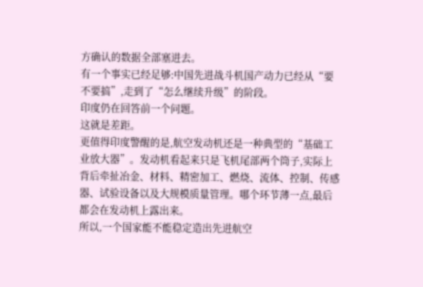方确认的数据全部塞进去。
有一个事实已经足够:中国先进战斗机国产动力已经从“要不要搞”,走到了“怎么继续升级”的阶段。
印度仍在回答前一个问题。
这就是差距。
更值得印度警醒的是,航空发动机还是一种典型的“基础工业放大器”。发动机看起来只是飞机尾部两个筒子,实际上背后牵扯冶金、材料、精密加工、燃烧、流体、控制、传感器、试验设备以及大规模质量管理。哪个环节薄一点,最后都会在发动机上露出来。
所以,一个国家能不能稳定造出先进航空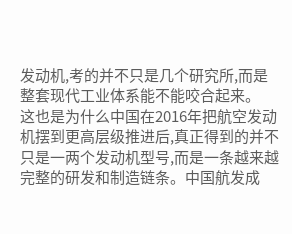发动机,考的并不只是几个研究所,而是整套现代工业体系能不能咬合起来。
这也是为什么中国在2016年把航空发动机摆到更高层级推进后,真正得到的并不只是一两个发动机型号,而是一条越来越完整的研发和制造链条。中国航发成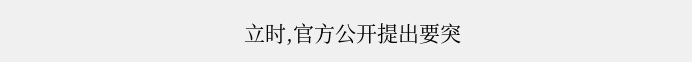立时,官方公开提出要突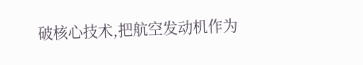破核心技术,把航空发动机作为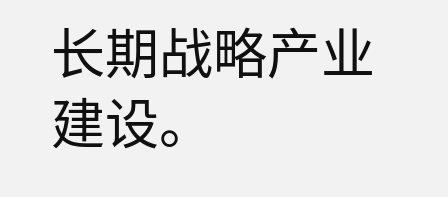长期战略产业建设。